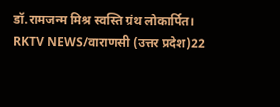डॉ.रामजन्म मिश्र स्वस्ति ग्रंथ लोकार्पित।
RKTV NEWS/वाराणसी (उत्तर प्रदेश)22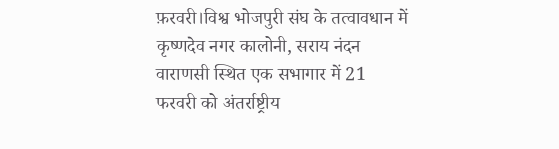फ़रवरी।विश्व भोजपुरी संघ के तत्वावधान में कृष्णदेव नगर कालोनी, सराय नंदन वाराणसी स्थित एक सभागार में 21 फरवरी को अंतर्राष्ट्रीय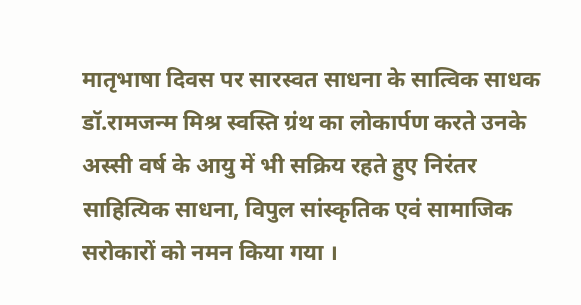मातृभाषा दिवस पर सारस्वत साधना के सात्विक साधक डॉ.रामजन्म मिश्र स्वस्ति ग्रंथ का लोकार्पण करते उनके अस्सी वर्ष के आयु में भी सक्रिय रहते हुए निरंतर साहित्यिक साधना, विपुल सांस्कृतिक एवं सामाजिक सरोकारों को नमन किया गया ।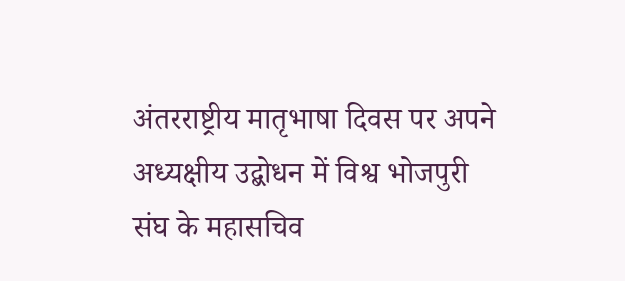अंतरराष्ट्रीय मातृभाषा दिवस पर अपने अध्यक्षीय उद्बोधन में विश्व भोजपुरी संघ के महासचिव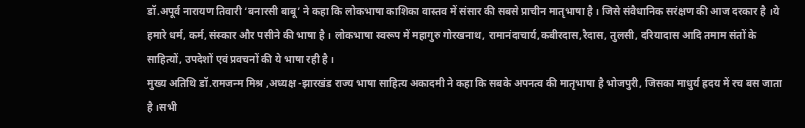डॉ.अपूर्व नारायण तिवारी ‘बनारसी बाबू’ ने कहा कि लोकभाषा काशिका वास्तव में संसार की सबसे प्राचीन मातृभाषा है । जिसे संवैधानिक सरंक्षण की आज दरकार है ।ये हमारे धर्म, कर्म, संस्कार और पसीने की भाषा है । लोकभाषा स्वरूप में महागुरु गोरखनाथ, रामानंदाचार्य,कबीरदास,रैदास, तुलसी, दरियादास आदि तमाम संतों के साहित्यों, उपदेशों एवं प्रवचनों की ये भाषा रही है ।
मुख्य अतिथि डॉ.रामजन्म मिश्र ,अध्यक्ष -झारखंड राज्य भाषा साहित्य अकादमी ने कहा कि सबके अपनत्व की मातृभाषा है भोजपुरी, जिसका माधुर्य ह्रदय में रच बस जाता है ।सभी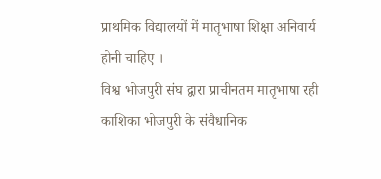प्राथमिक विद्यालयों में मातृभाषा शिक्षा अनिवार्य होनी चाहिए ।
विश्व भोजपुरी संघ द्वारा प्राचीनतम मातृभाषा रही काशिका भोजपुरी के संवैधानिक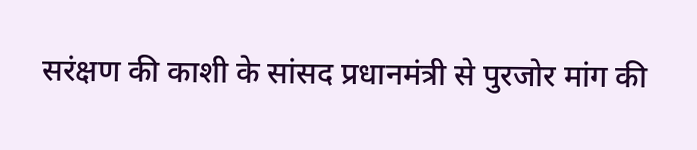सरंक्षण की काशी के सांसद प्रधानमंत्री से पुरजोर मांग की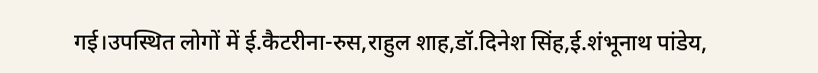गई।उपस्थित लोगों में ई.कैटरीना-रुस,राहुल शाह,डॉ.दिनेश सिंह,ई.शंभूनाथ पांडेय,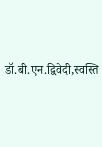डॉ.बी.एन.द्विवेदी,स्वस्ति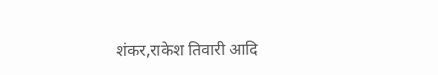शंकर,राकेश तिवारी आदि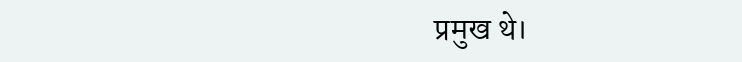प्रमुख थे।